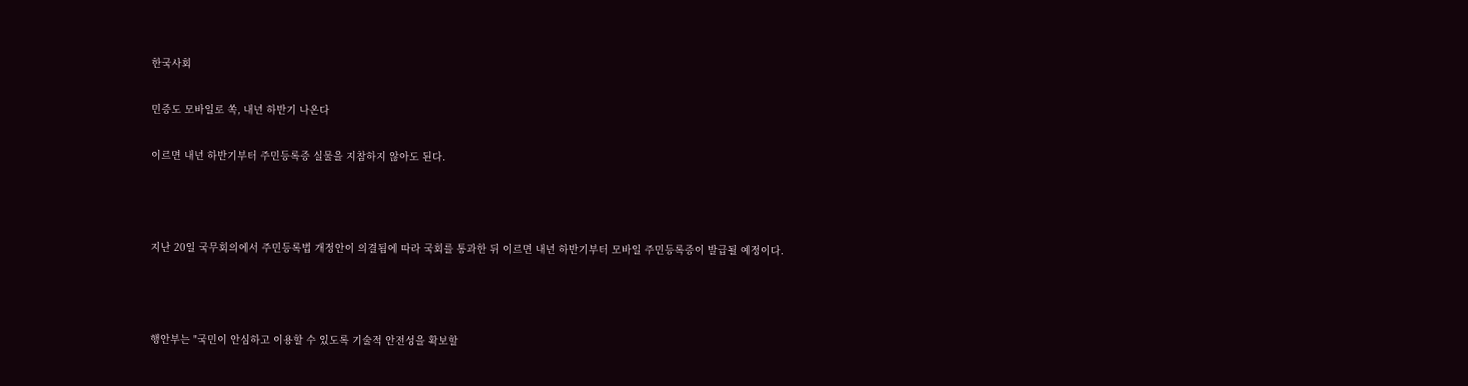한국사회

민증도 모바일로 쏙, 내년 하반기 나온다

이르면 내년 하반기부터 주민등록증 실물을 지참하지 않아도 된다.



지난 20일 국무회의에서 주민등록법 개정안이 의결됨에 따라 국회를 통과한 뒤 이르면 내년 하반기부터 모바일 주민등록증이 발급될 예정이다.



행안부는 "국민이 안심하고 이용할 수 있도록 기술적 안전성을 확보할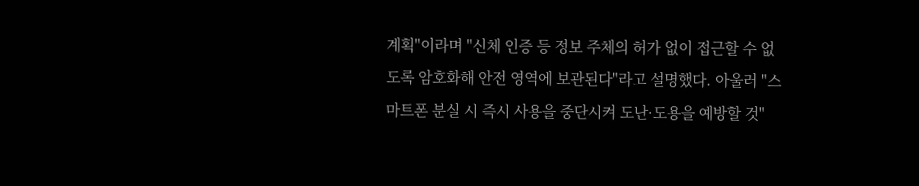계획"이라며 "신체 인증 등 정보 주체의 허가 없이 접근할 수 없도록 암호화해 안전 영역에 보관된다"라고 설명했다. 아울러 "스마트폰 분실 시 즉시 사용을 중단시켜 도난·도용을 예방할 것"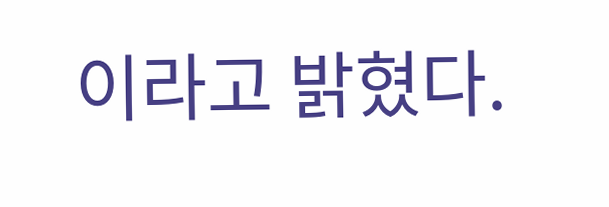이라고 밝혔다.